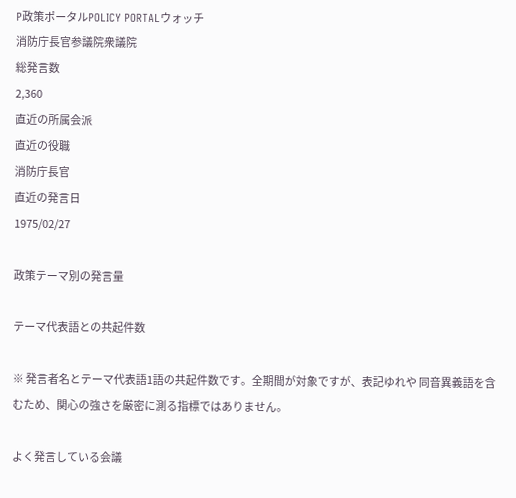P政策ポータルPOLICY PORTALウォッチ
消防庁長官参議院衆議院
総発言数
2,360
直近の所属会派
直近の役職
消防庁長官
直近の発言日
1975/02/27

政策テーマ別の発言量

テーマ代表語との共起件数

※ 発言者名とテーマ代表語1語の共起件数です。全期間が対象ですが、表記ゆれや 同音異義語を含むため、関心の強さを厳密に測る指標ではありません。

よく発言している会議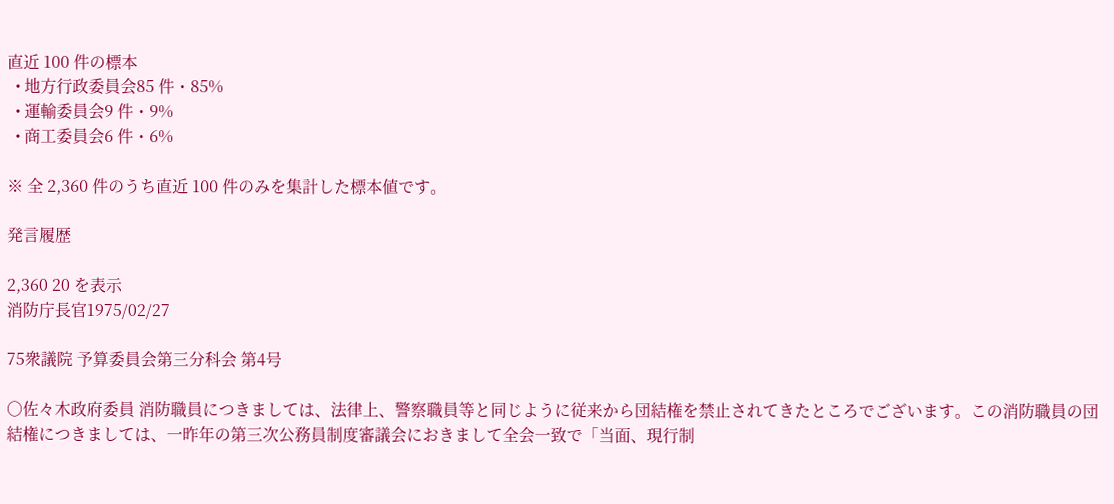直近 100 件の標本
  • 地方行政委員会85 件・85%
  • 運輸委員会9 件・9%
  • 商工委員会6 件・6%

※ 全 2,360 件のうち直近 100 件のみを集計した標本値です。

発言履歴

2,360 20 を表示
消防庁長官1975/02/27

75衆議院 予算委員会第三分科会 第4号

○佐々木政府委員 消防職員につきましては、法律上、警察職員等と同じように従来から団結権を禁止されてきたところでございます。この消防職員の団結権につきましては、一昨年の第三次公務員制度審議会におきまして全会一致で「当面、現行制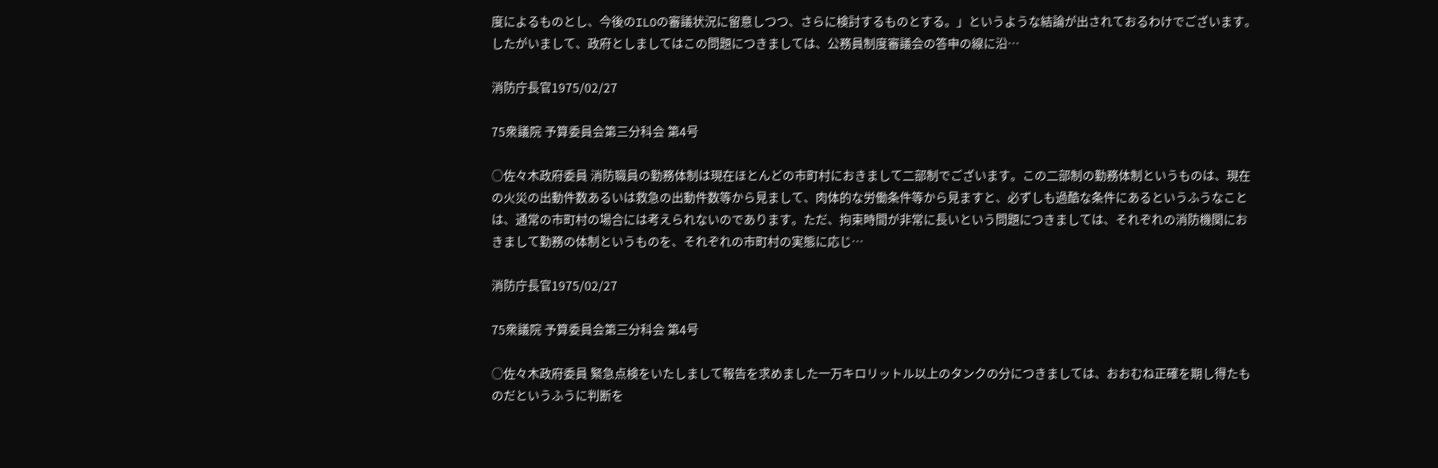度によるものとし、今後のILOの審議状況に留意しつつ、さらに検討するものとする。」というような結論が出されておるわけでございます。したがいまして、政府としましてはこの問題につきましては、公務員制度審議会の答申の線に沿…

消防庁長官1975/02/27

75衆議院 予算委員会第三分科会 第4号

○佐々木政府委員 消防職員の勤務体制は現在ほとんどの市町村におきまして二部制でございます。この二部制の勤務体制というものは、現在の火災の出動件数あるいは救急の出動件数等から見まして、肉体的な労働条件等から見ますと、必ずしも過酷な条件にあるというふうなことは、通常の市町村の場合には考えられないのであります。ただ、拘束時間が非常に長いという問題につきましては、それぞれの消防機関におきまして勤務の体制というものを、それぞれの市町村の実態に応じ…

消防庁長官1975/02/27

75衆議院 予算委員会第三分科会 第4号

○佐々木政府委員 緊急点検をいたしまして報告を求めました一万キロリットル以上のタンクの分につきましては、おおむね正確を期し得たものだというふうに判断を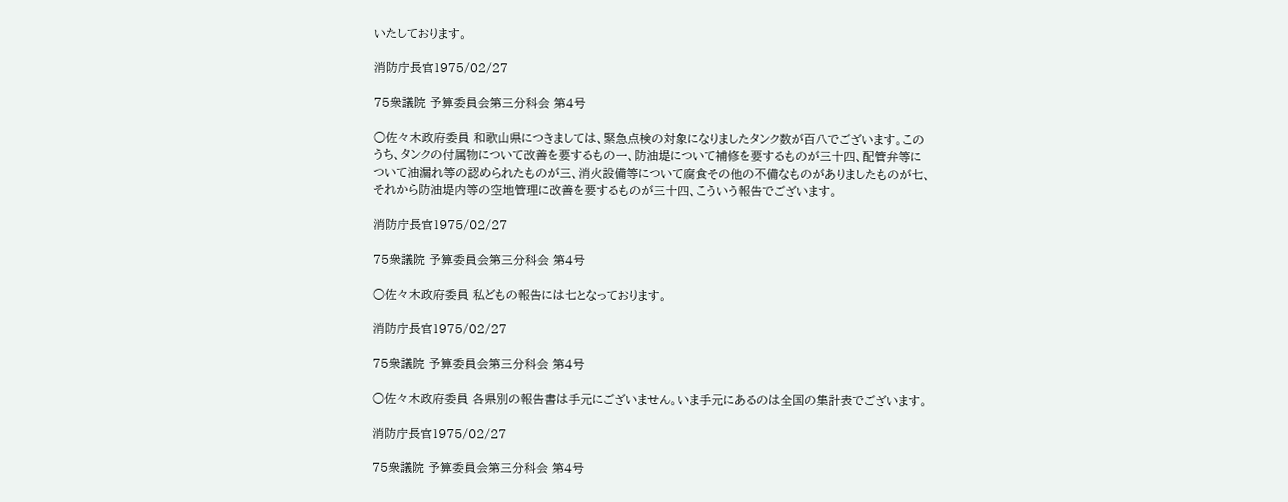いたしております。

消防庁長官1975/02/27

75衆議院 予算委員会第三分科会 第4号

○佐々木政府委員 和歌山県につきましては、緊急点検の対象になりましたタンク数が百八でございます。このうち、タンクの付属物について改善を要するもの一、防油堤について補修を要するものが三十四、配管弁等について油漏れ等の認められたものが三、消火設備等について腐食その他の不備なものがありましたものが七、それから防油堤内等の空地管理に改善を要するものが三十四、こういう報告でございます。

消防庁長官1975/02/27

75衆議院 予算委員会第三分科会 第4号

○佐々木政府委員 私どもの報告には七となっております。

消防庁長官1975/02/27

75衆議院 予算委員会第三分科会 第4号

○佐々木政府委員 各県別の報告書は手元にございません。いま手元にあるのは全国の集計表でございます。

消防庁長官1975/02/27

75衆議院 予算委員会第三分科会 第4号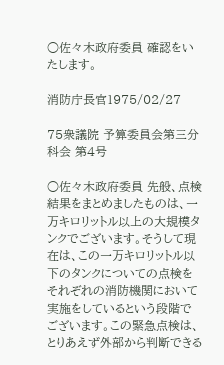○佐々木政府委員 確認をいたします。

消防庁長官1975/02/27

75衆議院 予算委員会第三分科会 第4号

○佐々木政府委員 先般、点検結果をまとめましたものは、一万キロリットル以上の大規模タンクでございます。そうして現在は、この一万キロリットル以下のタンクについての点検をそれぞれの消防機関において実施をしているという段階でございます。この緊急点検は、とりあえず外部から判断できる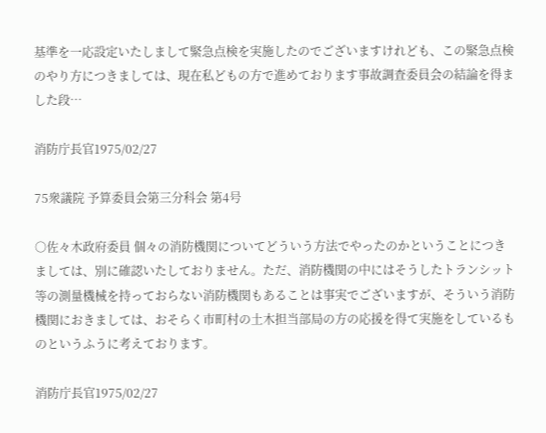基準を一応設定いたしまして緊急点検を実施したのでございますけれども、この緊急点検のやり方につきましては、現在私どもの方で進めております事故調査委員会の結論を得ました段…

消防庁長官1975/02/27

75衆議院 予算委員会第三分科会 第4号

○佐々木政府委員 個々の消防機関についてどういう方法でやったのかということにつきましては、別に確認いたしておりません。ただ、消防機関の中にはそうしたトランシット等の測量機械を持っておらない消防機関もあることは事実でございますが、そういう消防機関におきましては、おそらく市町村の土木担当部局の方の応援を得て実施をしているものというふうに考えております。

消防庁長官1975/02/27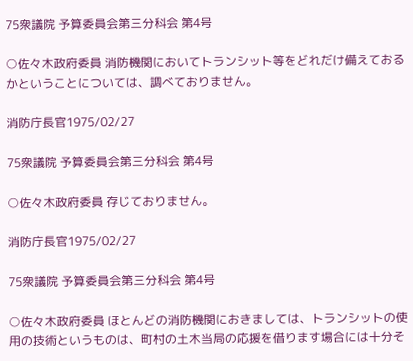75衆議院 予算委員会第三分科会 第4号

○佐々木政府委員 消防機関においてトランシット等をどれだけ備えておるかということについては、調べておりません。

消防庁長官1975/02/27

75衆議院 予算委員会第三分科会 第4号

○佐々木政府委員 存じておりません。

消防庁長官1975/02/27

75衆議院 予算委員会第三分科会 第4号

○佐々木政府委員 ほとんどの消防機関におきましては、トランシットの使用の技術というものは、町村の土木当局の応援を借ります場合には十分そ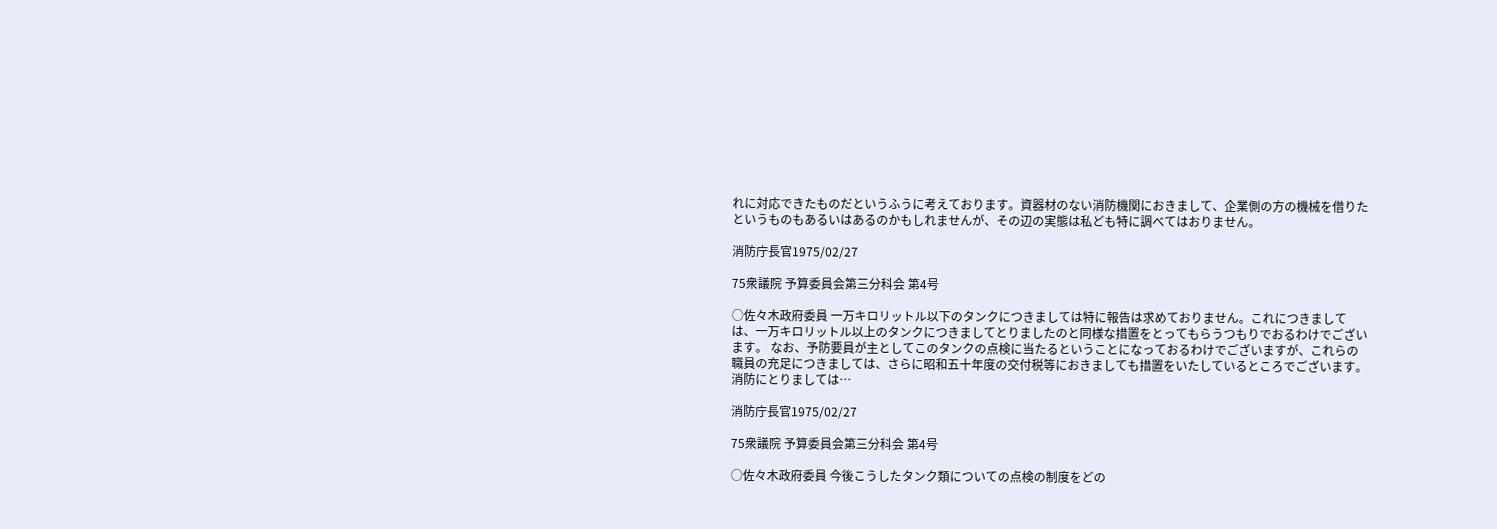れに対応できたものだというふうに考えております。資器材のない消防機関におきまして、企業側の方の機械を借りたというものもあるいはあるのかもしれませんが、その辺の実態は私ども特に調べてはおりません。

消防庁長官1975/02/27

75衆議院 予算委員会第三分科会 第4号

○佐々木政府委員 一万キロリットル以下のタンクにつきましては特に報告は求めておりません。これにつきましては、一万キロリットル以上のタンクにつきましてとりましたのと同様な措置をとってもらうつもりでおるわけでございます。 なお、予防要員が主としてこのタンクの点検に当たるということになっておるわけでございますが、これらの職員の充足につきましては、さらに昭和五十年度の交付税等におきましても措置をいたしているところでございます。消防にとりましては…

消防庁長官1975/02/27

75衆議院 予算委員会第三分科会 第4号

○佐々木政府委員 今後こうしたタンク類についての点検の制度をどの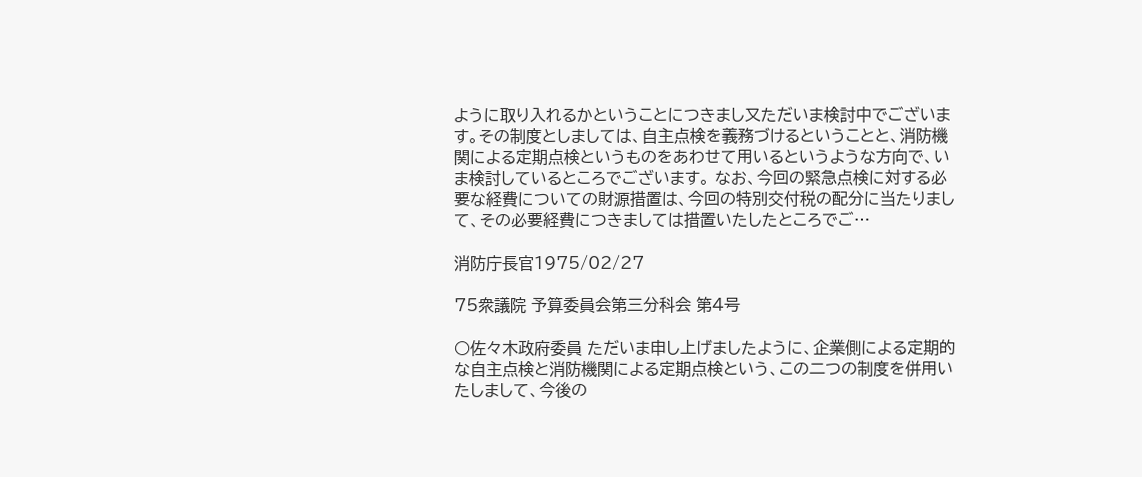ように取り入れるかということにつきまし又ただいま検討中でございます。その制度としましては、自主点検を義務づけるということと、消防機関による定期点検というものをあわせて用いるというような方向で、いま検討しているところでございます。 なお、今回の緊急点検に対する必要な経費についての財源措置は、今回の特別交付税の配分に当たりまして、その必要経費につきましては措置いたしたところでご…

消防庁長官1975/02/27

75衆議院 予算委員会第三分科会 第4号

○佐々木政府委員 ただいま申し上げましたように、企業側による定期的な自主点検と消防機関による定期点検という、この二つの制度を併用いたしまして、今後の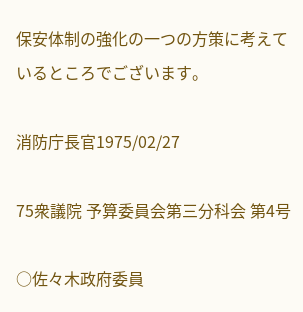保安体制の強化の一つの方策に考えているところでございます。

消防庁長官1975/02/27

75衆議院 予算委員会第三分科会 第4号

○佐々木政府委員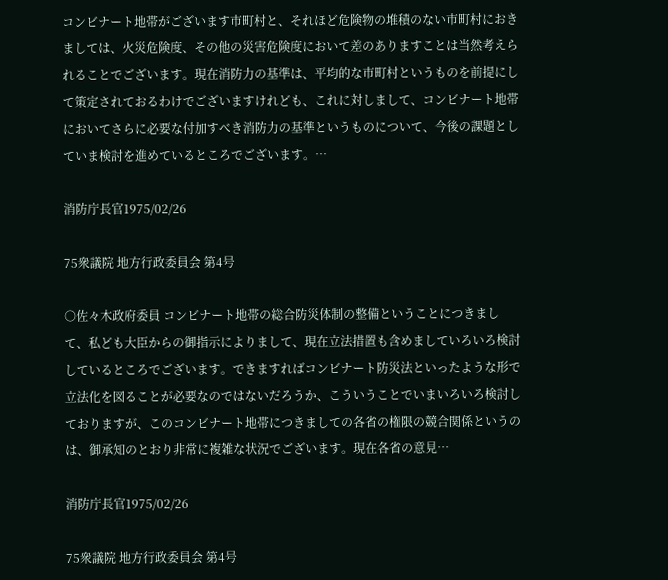コンビナート地帯がございます市町村と、それほど危険物の堆積のない市町村におきましては、火災危険度、その他の災害危険度において差のありますことは当然考えられることでございます。現在消防力の基準は、平均的な市町村というものを前提にして策定されておるわけでございますけれども、これに対しまして、コンビナート地帯においてさらに必要な付加すべき消防力の基準というものについて、今後の課題としていま検討を進めているところでございます。…

消防庁長官1975/02/26

75衆議院 地方行政委員会 第4号

○佐々木政府委員 コンビナート地帯の総合防災体制の整備ということにつきまして、私ども大臣からの御指示によりまして、現在立法措置も含めましていろいろ検討しているところでございます。できますればコンビナート防災法といったような形で立法化を図ることが必要なのではないだろうか、こういうことでいまいろいろ検討しておりますが、このコンビナート地帯につきましての各省の権限の競合関係というのは、御承知のとおり非常に複雑な状況でございます。現在各省の意見…

消防庁長官1975/02/26

75衆議院 地方行政委員会 第4号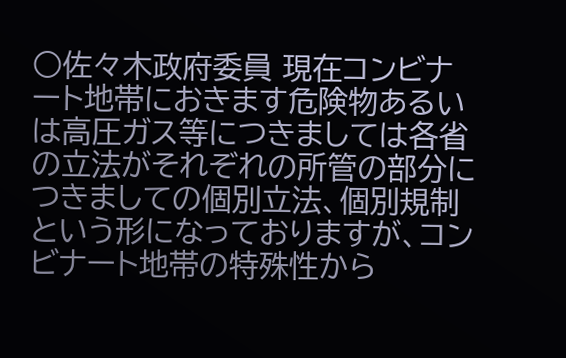○佐々木政府委員 現在コンビナート地帯におきます危険物あるいは高圧ガス等につきましては各省の立法がそれぞれの所管の部分につきましての個別立法、個別規制という形になっておりますが、コンビナート地帯の特殊性から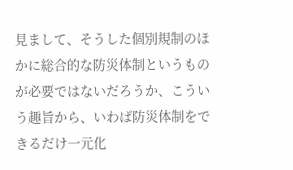見まして、そうした個別規制のほかに総合的な防災体制というものが必要ではないだろうか、こういう趣旨から、いわば防災体制をできるだけ一元化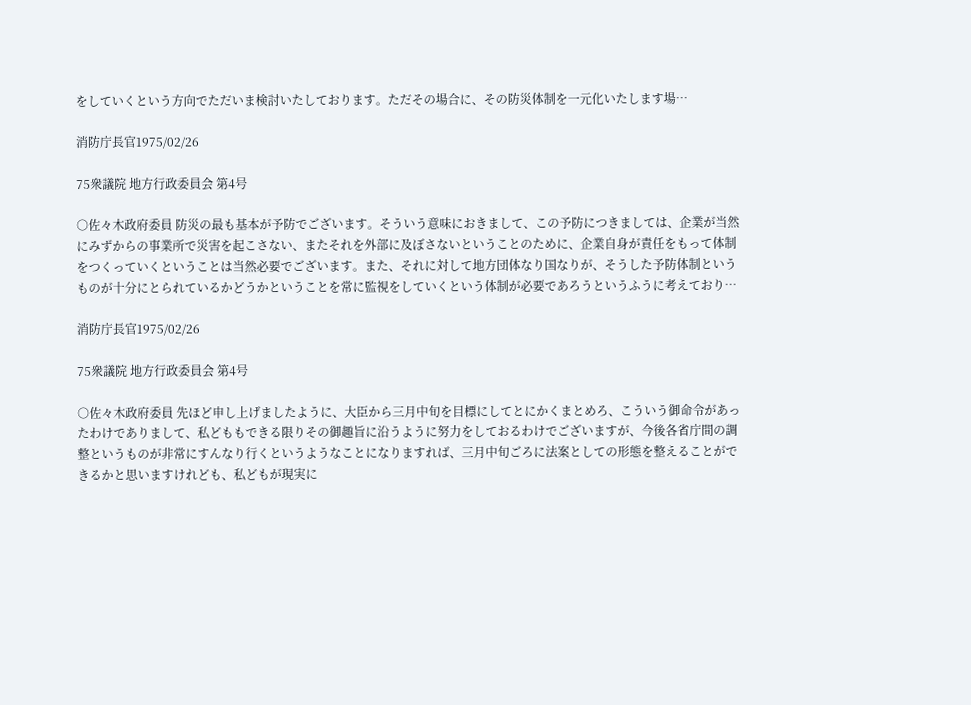をしていくという方向でただいま検討いたしております。ただその場合に、その防災体制を一元化いたします場…

消防庁長官1975/02/26

75衆議院 地方行政委員会 第4号

○佐々木政府委員 防災の最も基本が予防でございます。そういう意味におきまして、この予防につきましては、企業が当然にみずからの事業所で災害を起こさない、またそれを外部に及ぼさないということのために、企業自身が責任をもって体制をつくっていくということは当然必要でございます。また、それに対して地方団体なり国なりが、そうした予防体制というものが十分にとられているかどうかということを常に監視をしていくという体制が必要であろうというふうに考えており…

消防庁長官1975/02/26

75衆議院 地方行政委員会 第4号

○佐々木政府委員 先ほど申し上げましたように、大臣から三月中旬を目標にしてとにかくまとめろ、こういう御命令があったわけでありまして、私どももできる限りその御趣旨に沿うように努力をしておるわけでございますが、今後各省庁間の調整というものが非常にすんなり行くというようなことになりますれば、三月中旬ごろに法案としての形態を整えることができるかと思いますけれども、私どもが現実に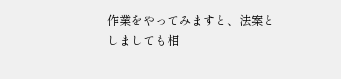作業をやってみますと、法案としましても相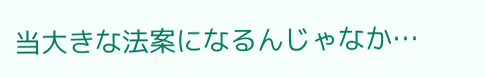当大きな法案になるんじゃなか…